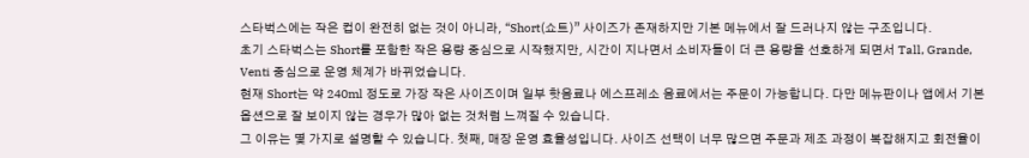스타벅스에는 작은 컵이 완전히 없는 것이 아니라, “Short(쇼트)” 사이즈가 존재하지만 기본 메뉴에서 잘 드러나지 않는 구조입니다.
초기 스타벅스는 Short를 포함한 작은 용량 중심으로 시작했지만, 시간이 지나면서 소비자들이 더 큰 용량을 선호하게 되면서 Tall, Grande, Venti 중심으로 운영 체계가 바뀌었습니다.
현재 Short는 약 240ml 정도로 가장 작은 사이즈이며 일부 핫음료나 에스프레소 음료에서는 주문이 가능합니다. 다만 메뉴판이나 앱에서 기본 옵션으로 잘 보이지 않는 경우가 많아 없는 것처럼 느껴질 수 있습니다.
그 이유는 몇 가지로 설명할 수 있습니다. 첫째, 매장 운영 효율성입니다. 사이즈 선택이 너무 많으면 주문과 제조 과정이 복잡해지고 회전율이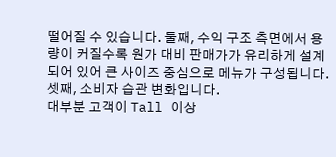떨어질 수 있습니다. 둘째, 수익 구조 측면에서 용량이 커질수록 원가 대비 판매가가 유리하게 설계되어 있어 큰 사이즈 중심으로 메뉴가 구성됩니다. 셋째, 소비자 습관 변화입니다.
대부분 고객이 Tall 이상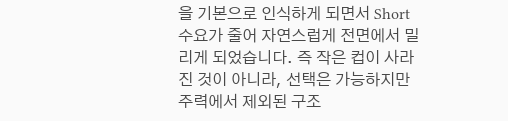을 기본으로 인식하게 되면서 Short 수요가 줄어 자연스럽게 전면에서 밀리게 되었습니다. 즉 작은 컵이 사라진 것이 아니라, 선택은 가능하지만 주력에서 제외된 구조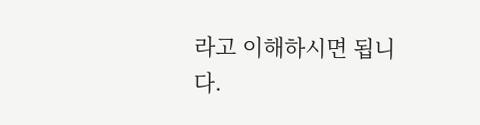라고 이해하시면 됩니다.